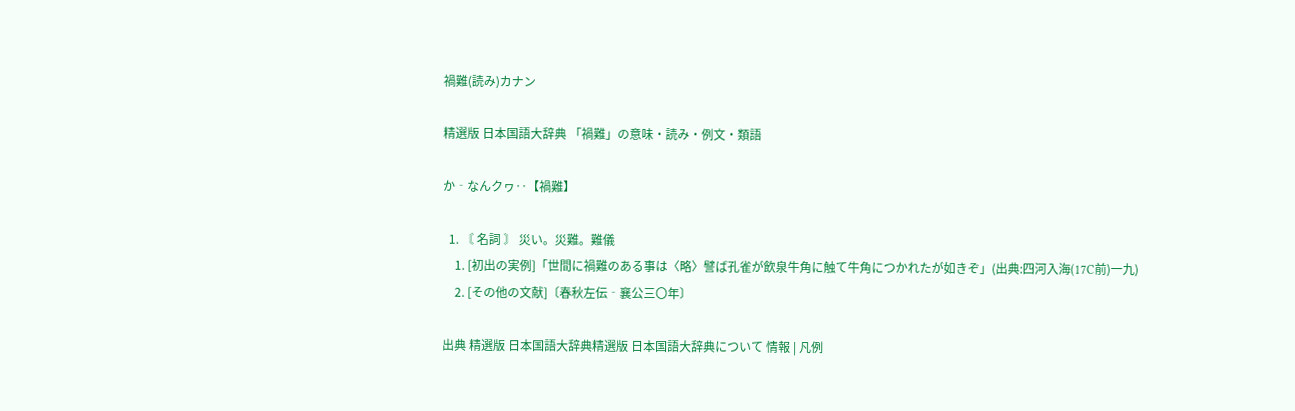禍難(読み)カナン

精選版 日本国語大辞典 「禍難」の意味・読み・例文・類語

か‐なんクヮ‥【禍難】

  1. 〘 名詞 〙 災い。災難。難儀
    1. [初出の実例]「世間に禍難のある事は〈略〉譬ば孔雀が飲泉牛角に触て牛角につかれたが如きぞ」(出典:四河入海(17C前)一九)
    2. [その他の文献]〔春秋左伝‐襄公三〇年〕

出典 精選版 日本国語大辞典精選版 日本国語大辞典について 情報 | 凡例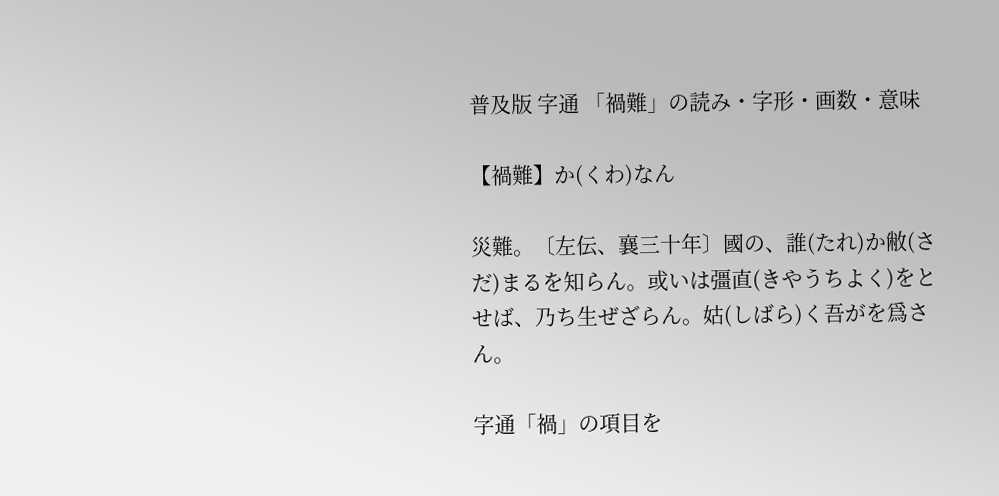普及版 字通 「禍難」の読み・字形・画数・意味

【禍難】か(くわ)なん

災難。〔左伝、襄三十年〕國の、誰(たれ)か敝(さだ)まるを知らん。或いは彊直(きやうちよく)をとせば、乃ち生ぜざらん。姑(しばら)く吾がを爲さん。

字通「禍」の項目を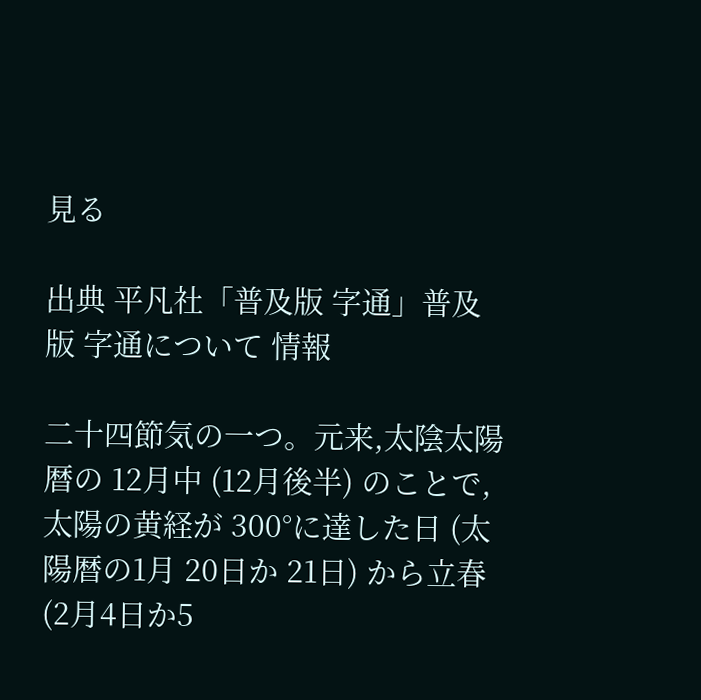見る

出典 平凡社「普及版 字通」普及版 字通について 情報

二十四節気の一つ。元来,太陰太陽暦の 12月中 (12月後半) のことで,太陽の黄経が 300°に達した日 (太陽暦の1月 20日か 21日) から立春 (2月4日か5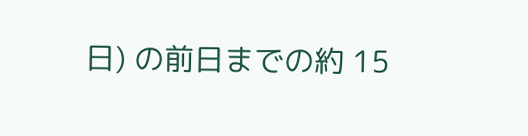日) の前日までの約 15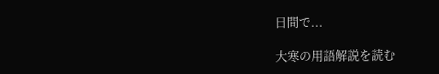日間で...

大寒の用語解説を読む